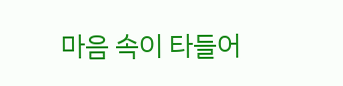마음 속이 타들어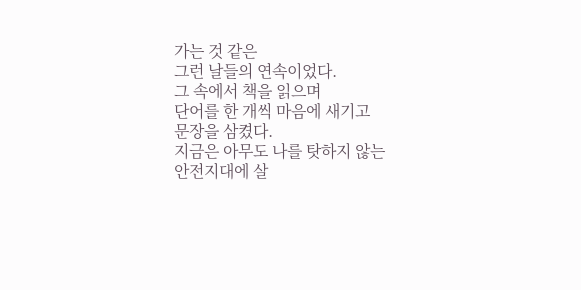가는 것 같은
그런 날들의 연속이었다.
그 속에서 책을 읽으며
단어를 한 개씩 마음에 새기고
문장을 삼켰다.
지금은 아무도 나를 탓하지 않는
안전지대에 살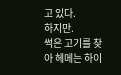고 있다.
하지만.
썩은 고기를 찾아 헤메는 하이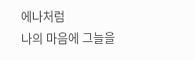에나처럼
나의 마음에 그늘을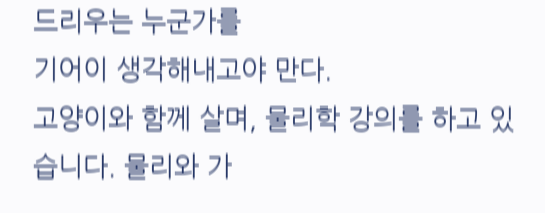드리우는 누군가를
기어이 생각해내고야 만다.
고양이와 함께 살며, 물리학 강의를 하고 있습니다. 물리와 가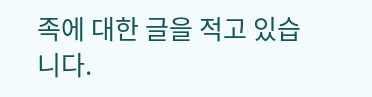족에 대한 글을 적고 있습니다.